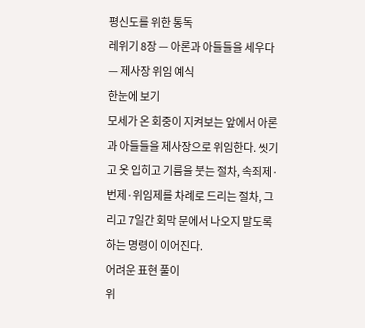평신도를 위한 통독
레위기 8장 — 아론과 아들들을 세우다 — 제사장 위임 예식
한눈에 보기
모세가 온 회중이 지켜보는 앞에서 아론과 아들들을 제사장으로 위임한다. 씻기고 옷 입히고 기름을 붓는 절차, 속죄제·번제·위임제를 차례로 드리는 절차, 그리고 7일간 회막 문에서 나오지 말도록 하는 명령이 이어진다.
어려운 표현 풀이
위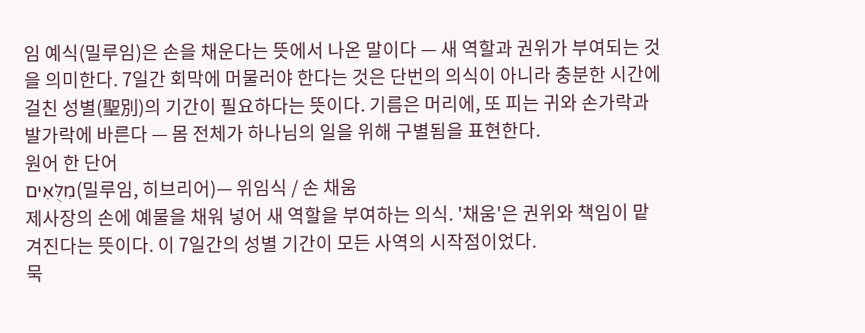임 예식(밀루임)은 손을 채운다는 뜻에서 나온 말이다 — 새 역할과 권위가 부여되는 것을 의미한다. 7일간 회막에 머물러야 한다는 것은 단번의 의식이 아니라 충분한 시간에 걸친 성별(聖別)의 기간이 필요하다는 뜻이다. 기름은 머리에, 또 피는 귀와 손가락과 발가락에 바른다 — 몸 전체가 하나님의 일을 위해 구별됨을 표현한다.
원어 한 단어
מִלֻּאִים(밀루임, 히브리어)— 위임식 / 손 채움
제사장의 손에 예물을 채워 넣어 새 역할을 부여하는 의식. '채움'은 권위와 책임이 맡겨진다는 뜻이다. 이 7일간의 성별 기간이 모든 사역의 시작점이었다.
묵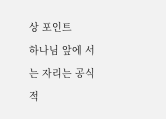상 포인트
하나님 앞에 서는 자리는 공식적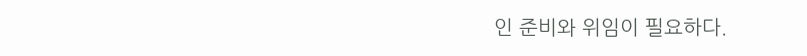인 준비와 위임이 필요하다.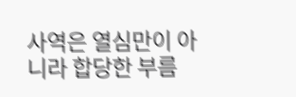사역은 열심만이 아니라 합당한 부름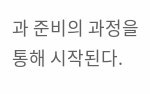과 준비의 과정을 통해 시작된다.